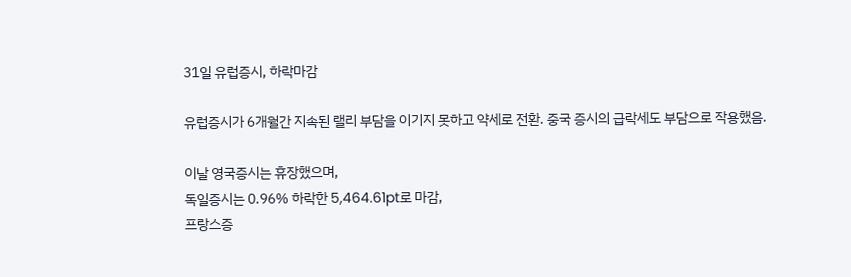31일 유럽증시, 하락마감

유럽증시가 6개월간 지속된 랠리 부담을 이기지 못하고 약세로 전환. 중국 증시의 급락세도 부담으로 작용했음.

이날 영국증시는 휴장했으며,
독일증시는 0.96% 하락한 5,464.61pt로 마감,
프랑스증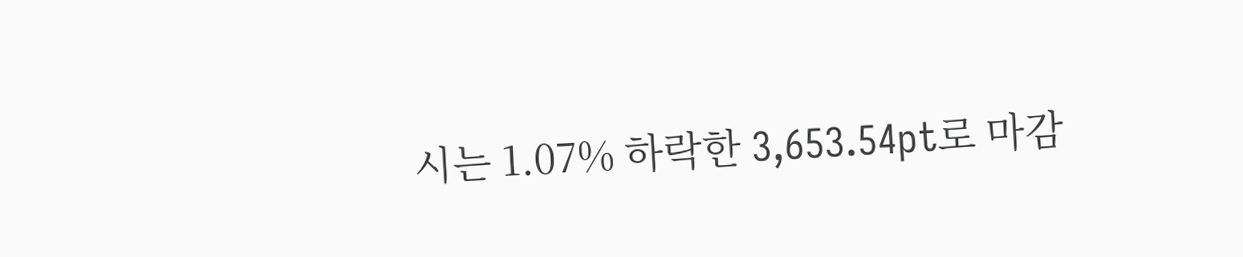시는 1.07% 하락한 3,653.54pt로 마감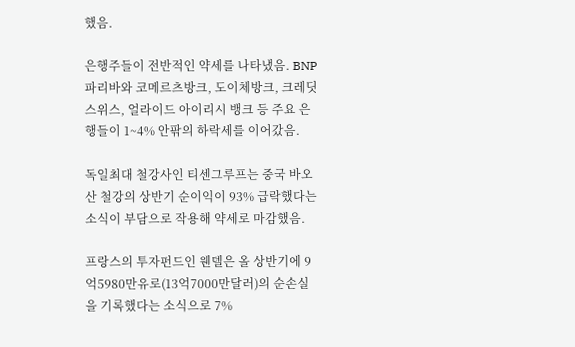했음.

은행주들이 전반적인 약세를 나타냈음. BNP파리바와 코메르츠방크, 도이체방크, 크레딧 스위스, 얼라이드 아이리시 뱅크 등 주요 은행들이 1~4% 안팎의 하락세를 이어갔음.

독일최대 철강사인 티센그루프는 중국 바오산 철강의 상반기 순이익이 93% 급락했다는 소식이 부담으로 작용해 약세로 마감했음.

프랑스의 투자펀드인 웬델은 올 상반기에 9억5980만유로(13억7000만달러)의 순손실을 기록했다는 소식으로 7%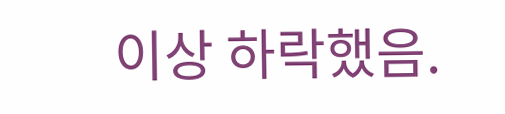이상 하락했음.